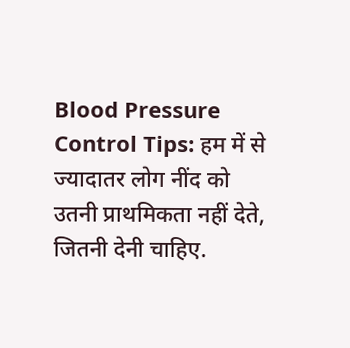Blood Pressure Control Tips: हम में से ज्यादातर लोग नींद को उतनी प्राथमिकता नहीं देते, जितनी देनी चाहिए.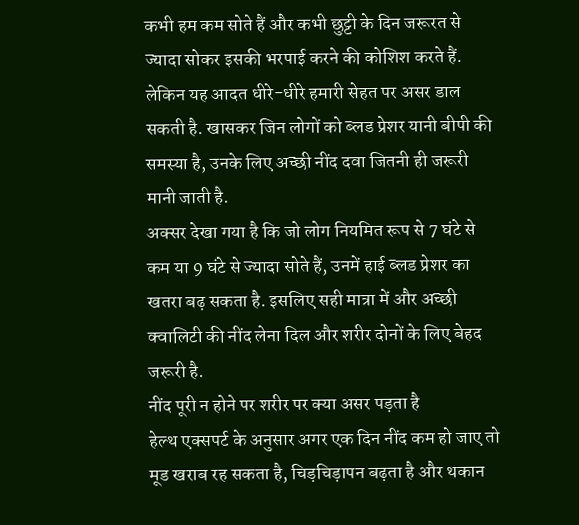कभी हम कम सोते हैं और कभी छुट्टी के दिन जरूरत से ज्यादा सोकर इसकी भरपाई करने की कोशिश करते हैं. लेकिन यह आदत धीरे-धीरे हमारी सेहत पर असर डाल सकती है. खासकर जिन लोगों को ब्लड प्रेशर यानी बीपी की समस्या है, उनके लिए अच्छी नींद दवा जितनी ही जरूरी मानी जाती है.
अक्सर देखा गया है कि जो लोग नियमित रूप से 7 घंटे से कम या 9 घंटे से ज्यादा सोते हैं, उनमें हाई ब्लड प्रेशर का खतरा बढ़ सकता है. इसलिए सही मात्रा में और अच्छी क्वालिटी की नींद लेना दिल और शरीर दोनों के लिए बेहद जरूरी है.
नींद पूरी न होने पर शरीर पर क्या असर पड़ता है
हेल्थ एक्सपर्ट के अनुसार अगर एक दिन नींद कम हो जाए तो मूड खराब रह सकता है, चिड़चिड़ापन बढ़ता है और थकान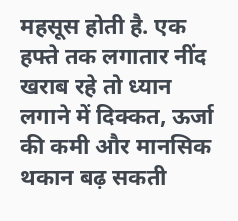महसूस होती है. एक हफ्ते तक लगातार नींद खराब रहे तो ध्यान लगाने में दिक्कत, ऊर्जा की कमी और मानसिक थकान बढ़ सकती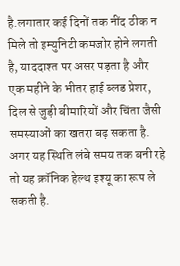है.लगातार कई दिनों तक नींद ठीक न मिले तो इम्युनिटी कमजोर होने लगती है, याददाश्त पर असर पड़ता है और एक महीने के भीतर हाई ब्लड प्रेशर, दिल से जुड़ी बीमारियों और चिंता जैसी समस्याओं का खतरा बढ़ सकता है. अगर यह स्थिति लंबे समय तक बनी रहे तो यह क्रॉनिक हेल्थ इश्यू का रूप ले सकती है.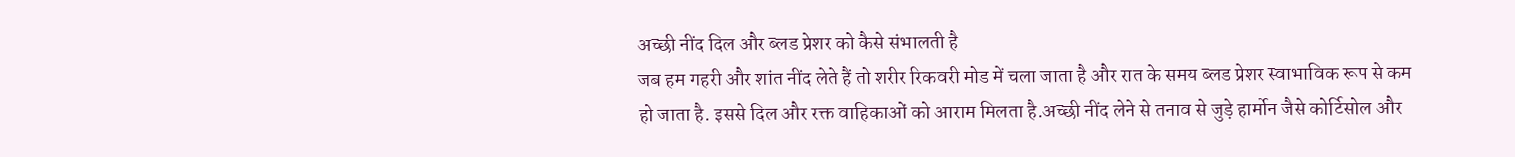अच्छी नींद दिल और ब्लड प्रेशर को कैसे संभालती है
जब हम गहरी और शांत नींद लेते हैं तो शरीर रिकवरी मोड में चला जाता है और रात के समय ब्लड प्रेशर स्वाभाविक रूप से कम हो जाता है. इससे दिल और रक्त वाहिकाओं को आराम मिलता है.अच्छी नींद लेने से तनाव से जुड़े हार्मोन जैसे कोर्टिसोल और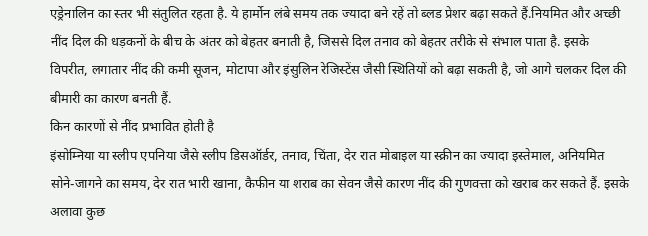एड्रेनालिन का स्तर भी संतुलित रहता है. ये हार्मोन लंबे समय तक ज्यादा बने रहें तो ब्लड प्रेशर बढ़ा सकते हैं.नियमित और अच्छी नींद दिल की धड़कनों के बीच के अंतर को बेहतर बनाती है, जिससे दिल तनाव को बेहतर तरीके से संभाल पाता है. इसके विपरीत, लगातार नींद की कमी सूजन, मोटापा और इंसुलिन रेजिस्टेंस जैसी स्थितियों को बढ़ा सकती है, जो आगे चलकर दिल की बीमारी का कारण बनती हैं.
किन कारणों से नींद प्रभावित होती है
इंसोम्निया या स्लीप एपनिया जैसे स्लीप डिसऑर्डर, तनाव, चिंता, देर रात मोबाइल या स्क्रीन का ज्यादा इस्तेमाल, अनियमित सोने-जागने का समय, देर रात भारी खाना, कैफीन या शराब का सेवन जैसे कारण नींद की गुणवत्ता को खराब कर सकते हैं. इसके अलावा कुछ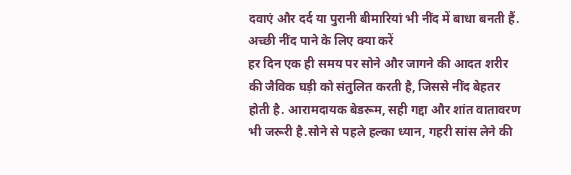दवाएं और दर्द या पुरानी बीमारियां भी नींद में बाधा बनती हैं.
अच्छी नींद पाने के लिए क्या करें
हर दिन एक ही समय पर सोने और जागने की आदत शरीर की जैविक घड़ी को संतुलित करती है, जिससे नींद बेहतर होती है. आरामदायक बेडरूम, सही गद्दा और शांत वातावरण भी जरूरी है.सोने से पहले हल्का ध्यान, गहरी सांस लेने की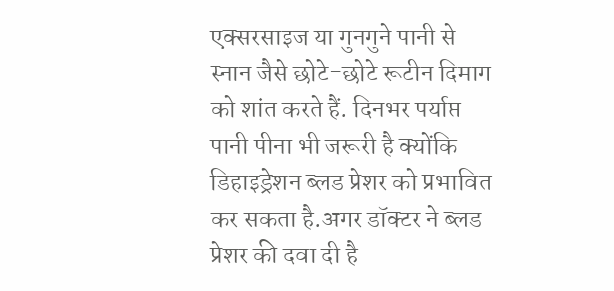एक्सरसाइज या गुनगुने पानी से स्नान जैसे छोटे-छोटे रूटीन दिमाग को शांत करते हैं. दिनभर पर्याप्त पानी पीना भी जरूरी है क्योंकि डिहाइड्रेशन ब्लड प्रेशर को प्रभावित कर सकता है.अगर डॉक्टर ने ब्लड प्रेशर की दवा दी है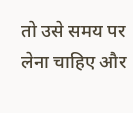तो उसे समय पर लेना चाहिए और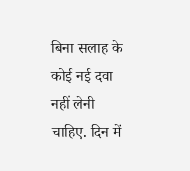बिना सलाह के कोई नई दवा नहीं लेनी चाहिए. दिन में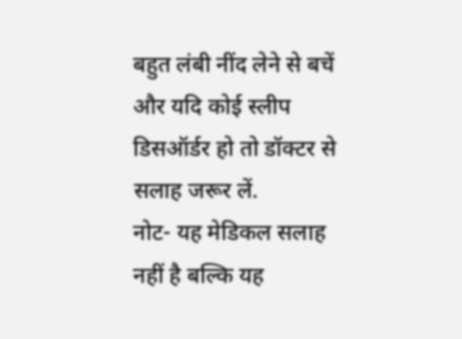बहुत लंबी नींद लेने से बचें और यदि कोई स्लीप डिसऑर्डर हो तो डॉक्टर से सलाह जरूर लें.
नोट- यह मेडिकल सलाह नहीं है बल्कि यह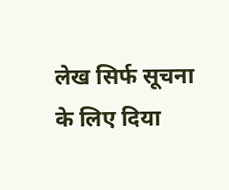लेख सिर्फ सूचना के लिए दिया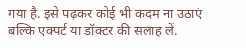गया है. इसे पढ़कर कोई भी कदम ना उठाएं बल्कि एक्पर्ट या डॉक्टर की सलाह लें.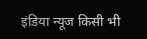इंडिया न्यूज किसी भी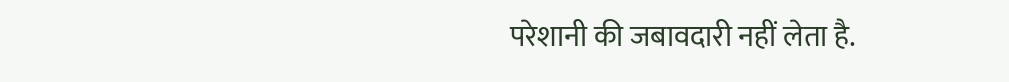परेशानी की जबावदारी नहीं लेता है.